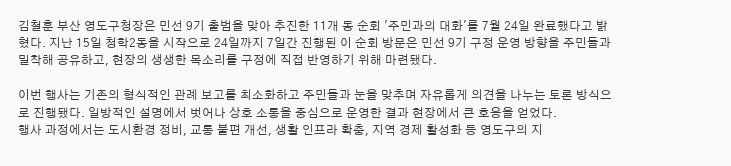김철훈 부산 영도구청장은 민선 9기 출범을 맞아 추진한 11개 동 순회 '주민과의 대화'를 7월 24일 완료했다고 밝혔다. 지난 15일 청학2동을 시작으로 24일까지 7일간 진행된 이 순회 방문은 민선 9기 구정 운영 방향을 주민들과 밀착해 공유하고, 현장의 생생한 목소리를 구정에 직접 반영하기 위해 마련됐다.

이번 행사는 기존의 형식적인 관례 보고를 최소화하고 주민들과 눈을 맞추며 자유롭게 의견을 나누는 토론 방식으로 진행됐다. 일방적인 설명에서 벗어나 상호 소통을 중심으로 운영한 결과 현장에서 큰 호응을 얻었다.
행사 과정에서는 도시환경 정비, 교통 불편 개선, 생활 인프라 확충, 지역 경제 활성화 등 영도구의 지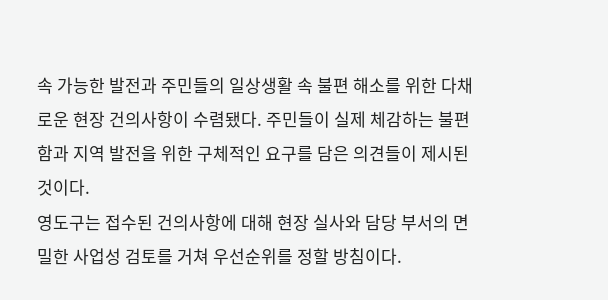속 가능한 발전과 주민들의 일상생활 속 불편 해소를 위한 다채로운 현장 건의사항이 수렴됐다. 주민들이 실제 체감하는 불편함과 지역 발전을 위한 구체적인 요구를 담은 의견들이 제시된 것이다.
영도구는 접수된 건의사항에 대해 현장 실사와 담당 부서의 면밀한 사업성 검토를 거쳐 우선순위를 정할 방침이다.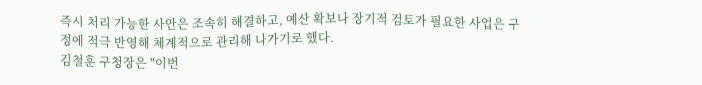즉시 처리 가능한 사안은 조속히 해결하고, 예산 확보나 장기적 검토가 필요한 사업은 구정에 적극 반영해 체계적으로 관리해 나가기로 했다.
김철훈 구청장은 "이번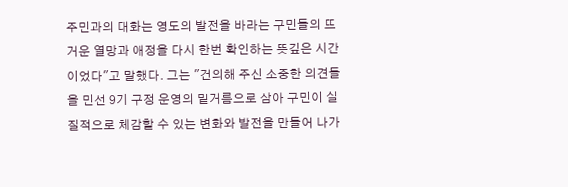주민과의 대화는 영도의 발전을 바라는 구민들의 뜨거운 열망과 애정을 다시 한번 확인하는 뜻깊은 시간이었다"고 말했다. 그는 "건의해 주신 소중한 의견들을 민선 9기 구정 운영의 밑거름으로 삼아 구민이 실질적으로 체감할 수 있는 변화와 발전을 만들어 나가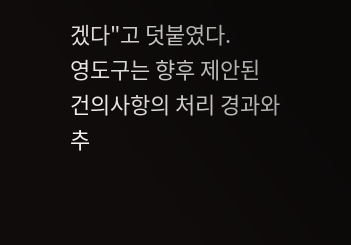겠다"고 덧붙였다.
영도구는 향후 제안된 건의사항의 처리 경과와 추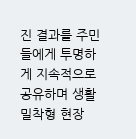진 결과를 주민들에게 투명하게 지속적으로 공유하며 생활 밀착형 현장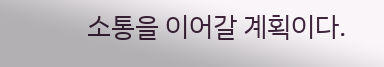소통을 이어갈 계획이다.